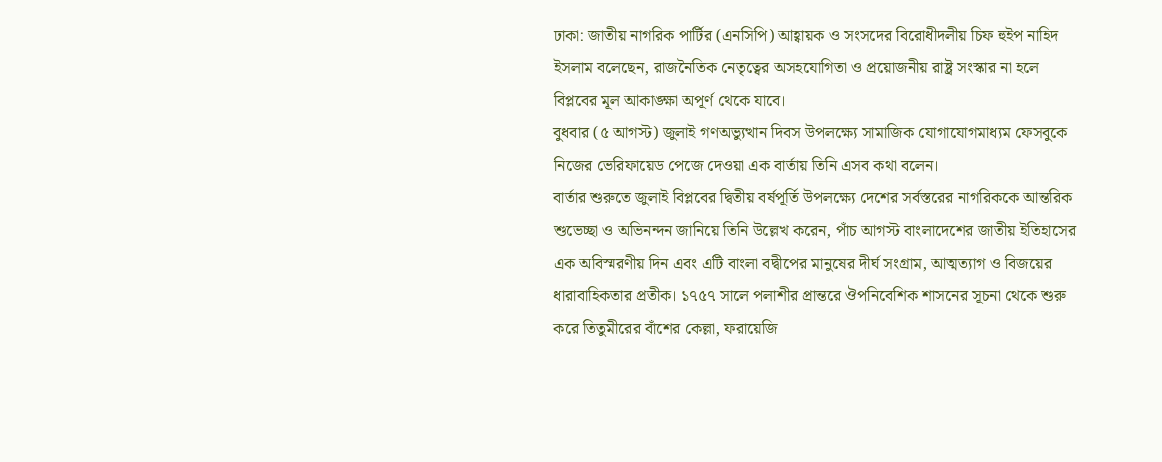ঢাকা: জাতীয় নাগরিক পার্টির (এনসিপি) আহ্বায়ক ও সংসদের বিরোধীদলীয় চিফ হুইপ নাহিদ ইসলাম বলেছেন, রাজনৈতিক নেতৃত্বের অসহযোগিতা ও প্রয়োজনীয় রাষ্ট্র সংস্কার না হলে বিপ্লবের মূল আকাঙ্ক্ষা অপূর্ণ থেকে যাবে।
বুধবার (৫ আগস্ট) জুলাই গণঅভ্যুত্থান দিবস উপলক্ষ্যে সামাজিক যোগাযোগমাধ্যম ফেসবুকে নিজের ভেরিফায়েড পেজে দেওয়া এক বার্তায় তিনি এসব কথা বলেন।
বার্তার শুরুতে জুলাই বিপ্লবের দ্বিতীয় বর্ষপূর্তি উপলক্ষ্যে দেশের সর্বস্তরের নাগরিককে আন্তরিক শুভেচ্ছা ও অভিনন্দন জানিয়ে তিনি উল্লেখ করেন, পাঁচ আগস্ট বাংলাদেশের জাতীয় ইতিহাসের এক অবিস্মরণীয় দিন এবং এটি বাংলা বদ্বীপের মানুষের দীর্ঘ সংগ্রাম, আত্মত্যাগ ও বিজয়ের ধারাবাহিকতার প্রতীক। ১৭৫৭ সালে পলাশীর প্রান্তরে ঔপনিবেশিক শাসনের সূচনা থেকে শুরু করে তিতুমীরের বাঁশের কেল্লা, ফরায়েজি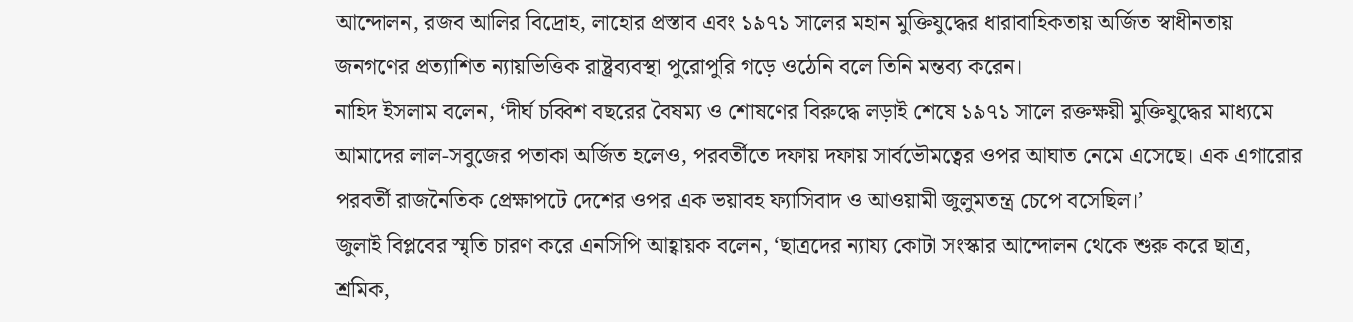আন্দোলন, রজব আলির বিদ্রোহ, লাহোর প্রস্তাব এবং ১৯৭১ সালের মহান মুক্তিযুদ্ধের ধারাবাহিকতায় অর্জিত স্বাধীনতায় জনগণের প্রত্যাশিত ন্যায়ভিত্তিক রাষ্ট্রব্যবস্থা পুরোপুরি গড়ে ওঠেনি বলে তিনি মন্তব্য করেন।
নাহিদ ইসলাম বলেন, ‘দীর্ঘ চব্বিশ বছরের বৈষম্য ও শোষণের বিরুদ্ধে লড়াই শেষে ১৯৭১ সালে রক্তক্ষয়ী মুক্তিযুদ্ধের মাধ্যমে আমাদের লাল-সবুজের পতাকা অর্জিত হলেও, পরবর্তীতে দফায় দফায় সার্বভৌমত্বের ওপর আঘাত নেমে এসেছে। এক এগারোর পরবর্তী রাজনৈতিক প্রেক্ষাপটে দেশের ওপর এক ভয়াবহ ফ্যাসিবাদ ও আওয়ামী জুলুমতন্ত্র চেপে বসেছিল।’
জুলাই বিপ্লবের স্মৃতি চারণ করে এনসিপি আহ্বায়ক বলেন, ‘ছাত্রদের ন্যায্য কোটা সংস্কার আন্দোলন থেকে শুরু করে ছাত্র, শ্রমিক,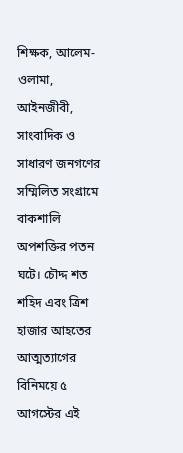শিক্ষক, আলেম-ওলামা, আইনজীবী, সাংবাদিক ও সাধারণ জনগণের সম্মিলিত সংগ্রামে বাকশালি অপশক্তির পতন ঘটে। চৌদ্দ শত শহিদ এবং ত্রিশ হাজার আহতের আত্মত্যাগের বিনিময়ে ৫ আগস্টের এই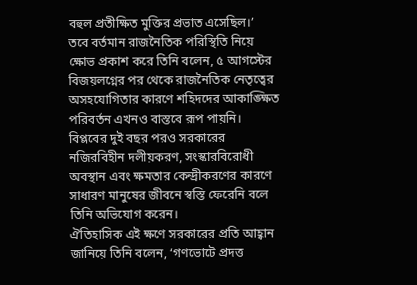বহুল প্রতীক্ষিত মুক্তির প্রভাত এসেছিল।’
তবে বর্তমান রাজনৈতিক পরিস্থিতি নিয়ে ক্ষোভ প্রকাশ করে তিনি বলেন, ৫ আগস্টের বিজয়লগ্নের পর থেকে রাজনৈতিক নেতৃত্বের অসহযোগিতার কারণে শহিদদের আকাঙ্ক্ষিত পরিবর্তন এখনও বাস্তবে রূপ পায়নি। বিপ্লবের দুই বছর পরও সরকারের নজিরবিহীন দলীয়করণ, সংস্কারবিরোধী অবস্থান এবং ক্ষমতার কেন্দ্রীকরণের কারণে সাধারণ মানুষের জীবনে স্বস্তি ফেরেনি বলে তিনি অভিযোগ করেন।
ঐতিহাসিক এই ক্ষণে সরকারের প্রতি আহ্বান জানিয়ে তিনি বলেন, ‘গণভোটে প্রদত্ত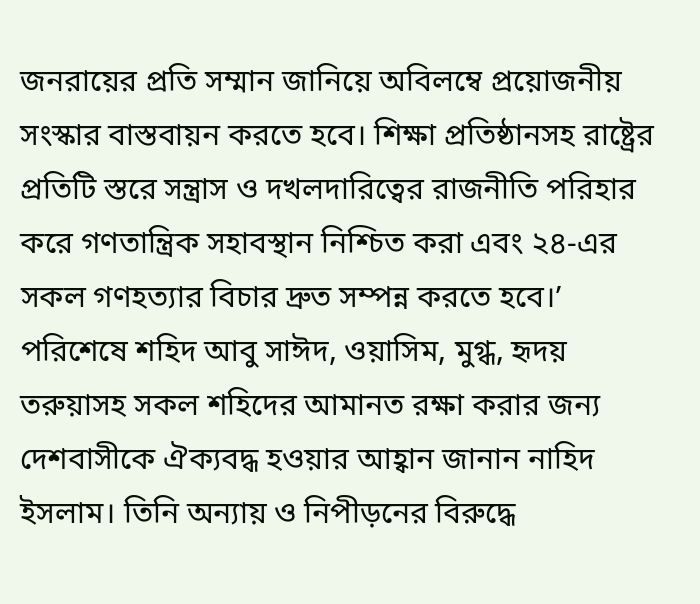জনরায়ের প্রতি সম্মান জানিয়ে অবিলম্বে প্রয়োজনীয় সংস্কার বাস্তবায়ন করতে হবে। শিক্ষা প্রতিষ্ঠানসহ রাষ্ট্রের প্রতিটি স্তরে সন্ত্রাস ও দখলদারিত্বের রাজনীতি পরিহার করে গণতান্ত্রিক সহাবস্থান নিশ্চিত করা এবং ২৪-এর সকল গণহত্যার বিচার দ্রুত সম্পন্ন করতে হবে।’
পরিশেষে শহিদ আবু সাঈদ, ওয়াসিম, মুগ্ধ, হৃদয় তরুয়াসহ সকল শহিদের আমানত রক্ষা করার জন্য দেশবাসীকে ঐক্যবদ্ধ হওয়ার আহ্বান জানান নাহিদ ইসলাম। তিনি অন্যায় ও নিপীড়নের বিরুদ্ধে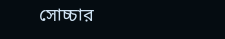সোচ্চার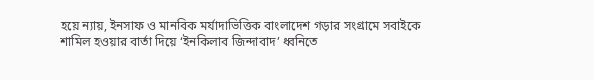হয়ে ন্যায়, ইনসাফ ও মানবিক মর্যাদাভিত্তিক বাংলাদেশ গড়ার সংগ্রামে সবাইকে শামিল হওয়ার বার্তা দিয়ে ‘ইনকিলাব জিন্দাবাদ’ ধ্বনিতে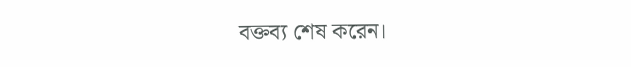বক্তব্য শেষ করেন।